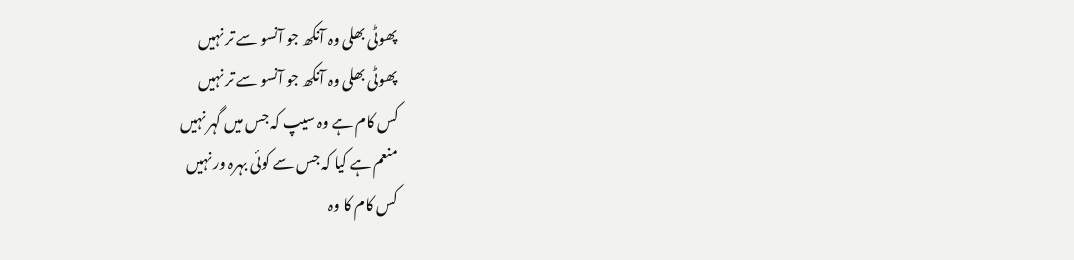پھوٹی بھلی وہ آنکھ جو آنسو سے تر نہیں
پھوٹی بھلی وہ آنکھ جو آنسو سے تر نہیں
کس کام ہے وہ سیپ کہ جس میں گہر نہیں
منعم ہے کیا کہ جس سے کوئی بہرہ ور نہیں
کس کام کا وہ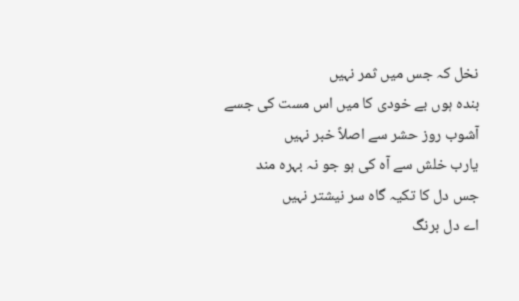نخل کہ جس میں ثمر نہیں
بندہ ہوں بے خودی کا میں اس مست کی جسے
آشوب روز حشر سے اصلاً خبر نہیں
یارب خلش سے آہ کی ہو جو نہ بہرہ مند
جس دل کا تکیہ گاہ سر نیشتر نہیں
اے دل برنگ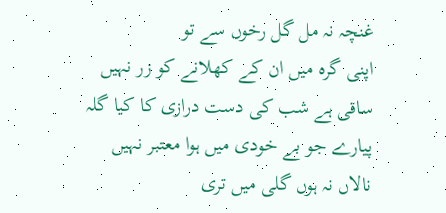غنچہ نہ مل گل رخوں سے تو
اپنی گرہ میں ان کے کھلانے کو زر نہیں
ساقی ہے شب کی دست درازی کا کیا گلہ
پیارے جو بے خودی میں ہوا معتبر نہیں
نالاں نہ ہوں گلی میں تری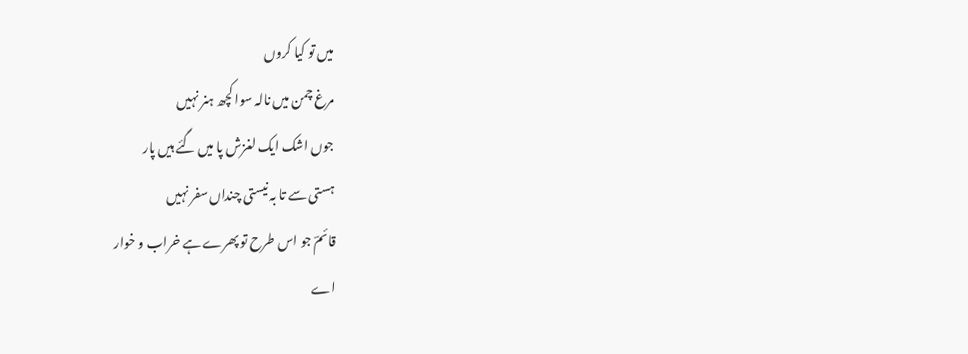میں تو کیا کروں
مرغ چمن میں نالہ سوا کچھ ہنر نہیں
جوں اشک ایک لغزش پا میں گئے ہیں پار
ہستی سے تا بہ نیستی چنداں سفر نہیں
قائمؔ جو اس طرح تو پھرے ہے خراب و خوار
اے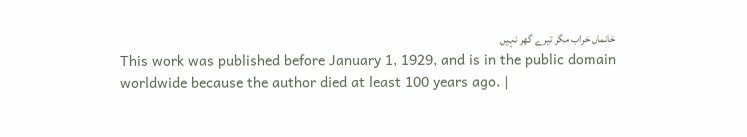خانماں خراب مگر تیرے گھر نہیں
This work was published before January 1, 1929, and is in the public domain worldwide because the author died at least 100 years ago. |